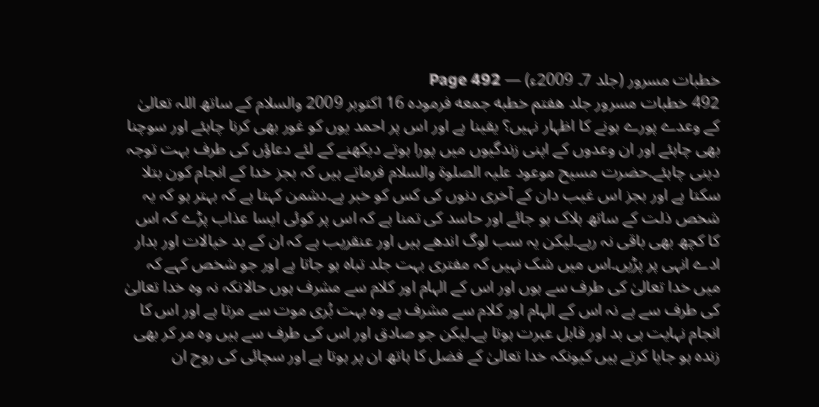خطبات مسرور (جلد 7۔ 2009ء) — Page 492
492 خطبات مسرور جلد هفتم خطبه جمعه فرموده 16 اکتوبر 2009 والسلام کے ساتھ اللہ تعالیٰ کے وعدے پورے ہونے کا اظہار نہیں؟ یقینا ہے اور اس پر احمد یوں کو غور بھی کرنا چاہئے اور سوچنا بھی چاہئے اور ان وعدوں کے اپنی زندگیوں میں پورا ہوتے دیکھنے کے لئے دعاؤں کی طرف بہت توجہ دینی چاہئے۔حضرت مسیح موعود علیہ الصلوۃ والسلام فرماتے ہیں کہ بجز خدا کے انجام کون بتلا سکتا ہے اور بجز اس غیب دان کے آخری دنوں کی کس کو خبر ہے۔دشمن کہتا ہے کہ بہتر ہو کہ یہ شخص ذلت کے ساتھ ہلاک ہو جائے اور حاسد کی تمنا ہے کہ اس پر کوئی ایسا عذاب پڑے کہ اس کا کچھ بھی باقی نہ رہے۔لیکن یہ سب لوگ اندھے ہیں اور عنقریب ہے کہ ان کے بد خیالات اور بدار ادے انہی پر پڑیں۔اس میں شک نہیں کہ مفتری بہت جلد تباہ ہو جاتا ہے اور جو شخص کہے کہ میں خدا تعالیٰ کی طرف سے ہوں اور اس کے الہام اور کلام سے مشرف ہوں حالانکہ نہ وہ خدا تعالیٰ کی طرف سے ہے نہ اس کے الہام اور کلام سے مشرف ہے وہ بہت بُری موت سے مرتا ہے اور اس کا انجام نہایت ہی بد اور قابل عبرت ہوتا ہے۔لیکن جو صادق اور اس کی طرف سے ہیں وہ مر کر بھی زندہ ہو جایا کرتے ہیں کیونکہ خدا تعالیٰ کے فضل کا ہاتھ ان پر ہوتا ہے اور سچائی کی روح ان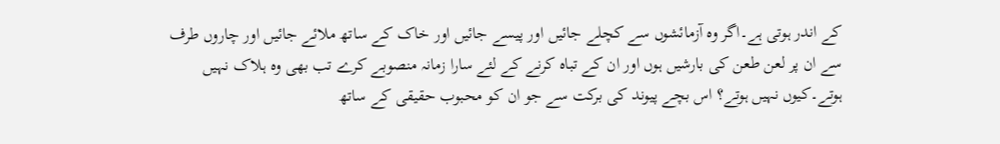کے اندر ہوتی ہے۔اگر وہ آزمائشوں سے کچلے جائیں اور پیسے جائیں اور خاک کے ساتھ ملائے جائیں اور چاروں طرف سے ان پر لعن طعن کی بارشیں ہوں اور ان کے تباہ کرنے کے لئے سارا زمانہ منصوبے کرے تب بھی وہ ہلاک نہیں ہوتے۔کیوں نہیں ہوتے؟ اس بچے پیوند کی برکت سے جو ان کو محبوب حقیقی کے ساتھ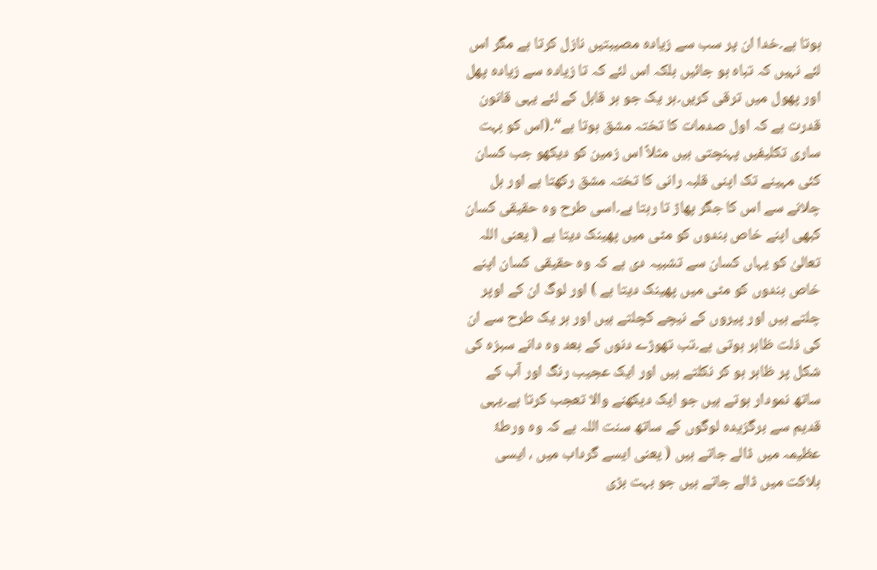ہوتا ہے۔خدا ان پر سب سے زیادہ مصیبتیں نازل کرتا ہے مگر اس لئے نہیں کہ تباہ ہو جائیں بلکہ اس لئے کہ تا زیادہ سے زیادہ پھل اور پھول میں ترقی کریں۔ہر یک جو ہر قابل کے لئے یہی قانون قدرت ہے کہ اول صدمات کا تختہ مشق ہوتا ہے“۔(اس کو بہت ساری تکلیفیں پہنچتی ہیں مثلاً اس زمین کو دیکھو جب کسان کئی مہینے تک اپنی قلبہ رانی کا تختہ مشق رکھتا ہے اور ہل چلانے سے اس کا جگر پھاڑ تا رہتا ہے۔اسی طرح وہ حقیقی کسان کبھی اپنے خاص بندوں کو مٹی میں پھینک دیتا ہے ( یعنی اللہ تعالیٰ کو یہاں کسان سے تشبیہ دی ہے کہ وہ حقیقی کسان اپنے خاص بندوں کو مٹی میں پھینک دیتا ہے ) اور لوگ ان کے اوپر چلتے ہیں اور پیروں کے نیچے کچلتے ہیں اور ہر یک طرح سے ان کی ذلت ظاہر ہوتی ہے۔تب تھوڑے دنوں کے بعد وہ دانے سبزہ کی شکل پر ظاہر ہو کر نکلتے ہیں اور ایک عجیب رنگ اور آب کے ساتھ نمودار ہوتے ہیں جو ایک دیکھنے والا تعجب کرتا ہے۔یہی قدیم سے برگزیدہ لوگوں کے ساتھ سنت اللہ ہے کہ وہ ورطۂ عظیمہ میں ڈالے جاتے ہیں ( یعنی ایسے گرداب میں ، ایسی ہلاکت میں ڈالے جاتے ہیں جو بہت بڑی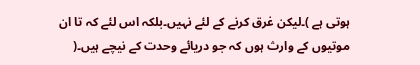ہوتی ہے )۔لیکن غرق کرنے کے لئے نہیں۔بلکہ اس لئے کہ تا ان موتیوں کے وارث ہوں کہ جو دریائے وحدت کے نیچے ہیں۔(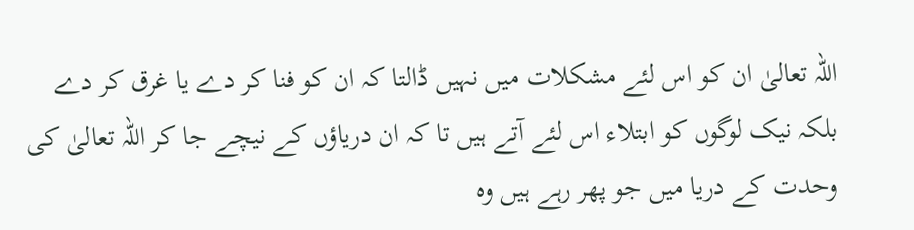اللہ تعالیٰ ان کو اس لئے مشکلات میں نہیں ڈالتا کہ ان کو فنا کر دے یا غرق کر دے بلکہ نیک لوگوں کو ابتلاء اس لئے آتے ہیں تا کہ ان دریاؤں کے نیچے جا کر اللہ تعالیٰ کی وحدت کے دریا میں جو پھر رہے ہیں وہ